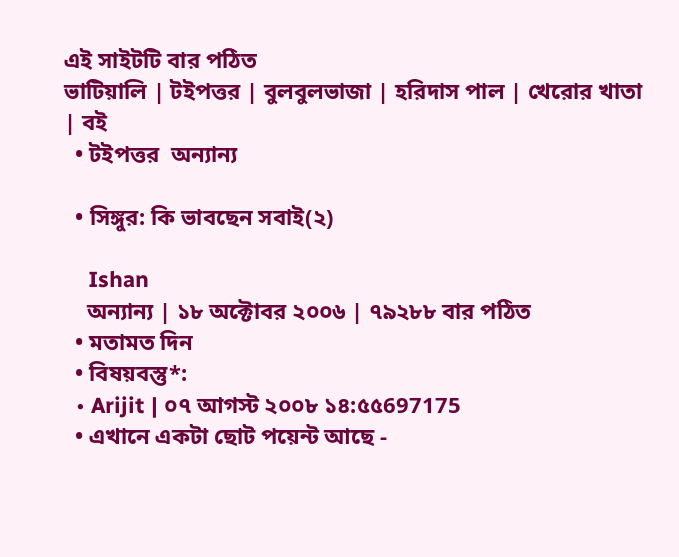এই সাইটটি বার পঠিত
ভাটিয়ালি | টইপত্তর | বুলবুলভাজা | হরিদাস পাল | খেরোর খাতা | বই
  • টইপত্তর  অন্যান্য

  • সিঙ্গুর: কি ভাবছেন সবাই(২)

    Ishan
    অন্যান্য | ১৮ অক্টোবর ২০০৬ | ৭৯২৮৮ বার পঠিত
  • মতামত দিন
  • বিষয়বস্তু*:
  • Arijit | ০৭ আগস্ট ২০০৮ ১৪:৫৫697175
  • এখানে একটা ছোট পয়েন্ট আছে -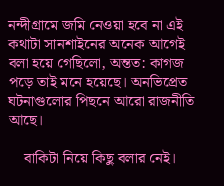নন্দীগ্রামে জমি নেওয়া হবে না এই কথাটা সানশাইনের অনেক আগেই বলা হয়ে গেছিলো, অন্তত: কাগজ পড়ে তাই মনে হয়েছে। অনভিপ্রেত ঘটনাগুলোর পিছনে আরো রাজনীতি আছে।

    বাকিটা নিয়ে কিছু বলার নেই।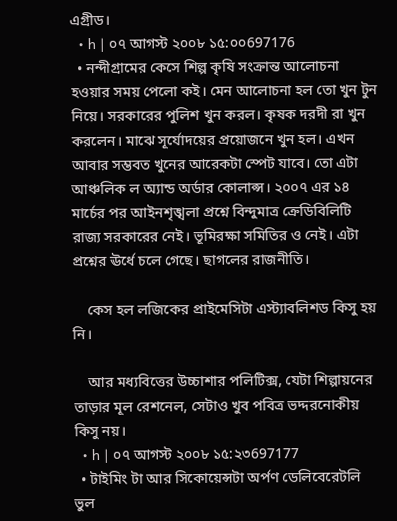এগ্রীড।
  • h | ০৭ আগস্ট ২০০৮ ১৫:০০697176
  • নন্দীগ্রামের কেসে শিল্প কৃষি সংক্রান্ত আলোচনা হওয়ার সময় পেলো কই। মেন আলোচনা হল তো খুন টুন নিয়ে। সরকারের পুলিশ খুন করল। কৃষক দরদী রা খুন করলেন। মাঝে সূর্যোদয়ের প্রয়োজনে খুন হল। এখন আবার সম্ভবত খুনের আরেকটা স্পেট যাবে। তো এটা আঞ্চলিক ল অ্যান্ড অর্ডার কোলাপ্স। ২০০৭ এর ১৪ মার্চের পর আইনশৃঙ্খলা প্রশ্নে বিন্দুমাত্র ক্রেডিবিলিটি রাজ্য সরকারের নেই। ভূমিরক্ষা সমিতির ও নেই। এটা প্রশ্নের ঊর্ধে চলে গেছে। ছাগলের রাজনীতি।

    কেস হল লজিকের প্রাইমেসিটা এস্ট্যাবলিশড কিসু হয় নি।

    আর মধ্যবিত্তের উচ্চাশার পলিটিক্স, যেটা শিল্পায়নের তাড়ার মূল রেশনেল, সেটাও খুব পবিত্র ভদ্দরনোকীয় কিসু নয়।
  • h | ০৭ আগস্ট ২০০৮ ১৫:২৩697177
  • টাইমিং টা আর সিকোয়েন্সটা অর্পণ ডেলিবেরেটলি ভুল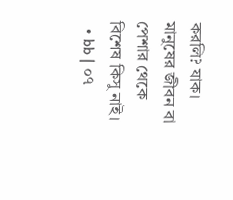করলি? যাক। মানুষের জীবন বা পেশার থেকে বিশেষ কিসু নাই।
  • bb | ০৭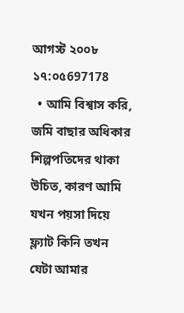আগস্ট ২০০৮ ১৭:০৫697178
  • আমি বিশ্বাস করি, জমি বাছার অধিকার শিল্পপতিদের থাকা উচিত, কারণ আমি যখন পয়সা দিয়ে ফ্ল্যাট কিনি তখন যেটা আমার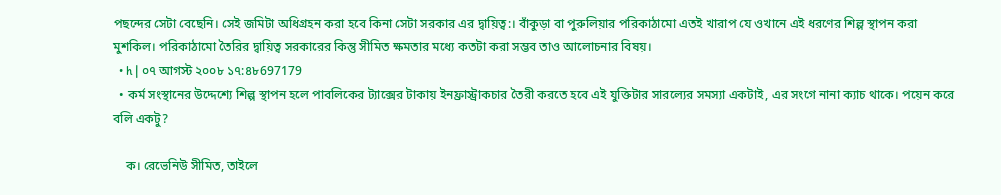পছন্দের সেটা বেছেনি। সেই জমিটা অধিগ্রহন করা হবে কিনা সেটা সরকার এর দ্বায়িত্ব:। বাঁকুড়া বা পুরুলিয়ার পরিকাঠামো এতই খারাপ যে ওখানে এই ধরণের শিল্প স্থাপন করা মুশকিল। পরিকাঠামো তৈরির দ্বায়িত্ব সরকারের কিন্তু সীমিত ক্ষমতার মধ্যে কতটা করা সম্ভব তাও আলোচনার বিষয়।
  • h | ০৭ আগস্ট ২০০৮ ১৭:৪৮697179
  • কর্ম সংস্থানের উদ্দেশ্যে শিল্প স্থাপন হলে পাবলিকের ট্যাক্সের টাকায় ইনফ্রাস্ট্রাকচার তৈরী করতে হবে এই যুক্তিটার সারল্যের সমস্যা একটাই, এর সংগে নানা ক্যাচ থাকে। পয়েন করে বলি একটু?

    ক। রেভেনিউ সীমিত, তাইলে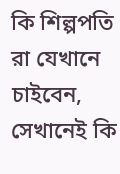কি শিল্পপতি রা যেখানে চাইবেন, সেখানেই কি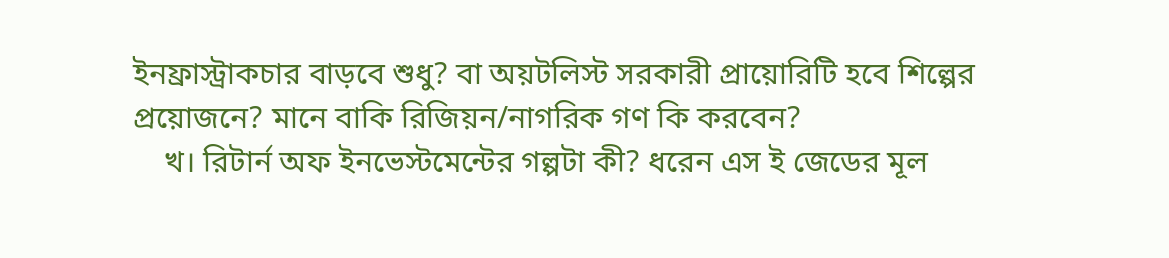ইনফ্রাস্ট্রাকচার বাড়বে শুধু? বা অয়টলিস্ট সরকারী প্রায়োরিটি হবে শিল্পের প্রয়োজনে? মানে বাকি রিজিয়ন/নাগরিক গণ কি করবেন?
    খ। রিটার্ন অফ ইনভেস্টমেন্টের গল্পটা কী? ধরেন এস ই জেডের মূল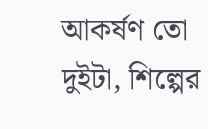আকর্ষণ তো দুইটা, শিল্পের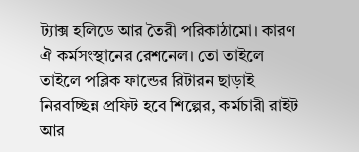ট্যাক্স হলিডে আর তৈরী পরিকাঠামো। কারণ ঐ কর্মসংস্থানের রেশনেল। তো তাইলে তাইলে পব্লিক ফান্ডের রিটারন ছাড়াই নিরবচ্ছিন্ন প্রফিট হবে শিল্পের, কর্মচারী রাইট আর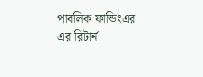পাবলিক ফান্ডিংএর এর রিটার্ন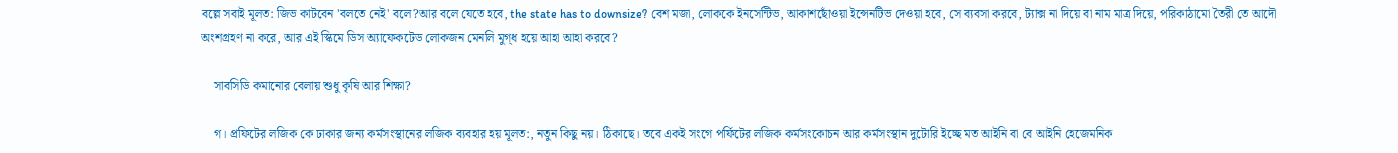বল্লে সবাই মূলত: জিভ কাটবেন 'বলতে নেই' বলে?আর বলে যেতে হবে, the state has to downsize? বেশ মজা, লোককে ইনসেন্টিভ, আকাশছোঁওয়া ইন্সেনটিভ দেওয়া হবে, সে ব্যবসা করবে, ট্যাক্স না দিয়ে বা নাম মাত্র দিয়ে, পরিকাঠামো তৈরী তে আদৌ অংশগ্রহণ না করে, আর এই স্কিমে ডিস অ্যাফেকটেড লোকজন মেনলি মুগ্‌ধ হয়ে আহা আহা করবে?

    সাবসিডি কমানোর বেলায় শুধু কৃষি আর শিক্ষা?

    গ। প্রফিটের লজিক কে ঢাকার জন্য কর্মসংস্থানের লজিক ব্যবহার হয় মূলত:, নতুন কিছু নয়। ঠিকাছে। তবে একই সংগে পর্ফিটের লজিক কর্মসংকোচন আর কর্মসংস্থান দুটোরি ইচ্ছে মত আইনি বা বে আইনি হেজেমনিক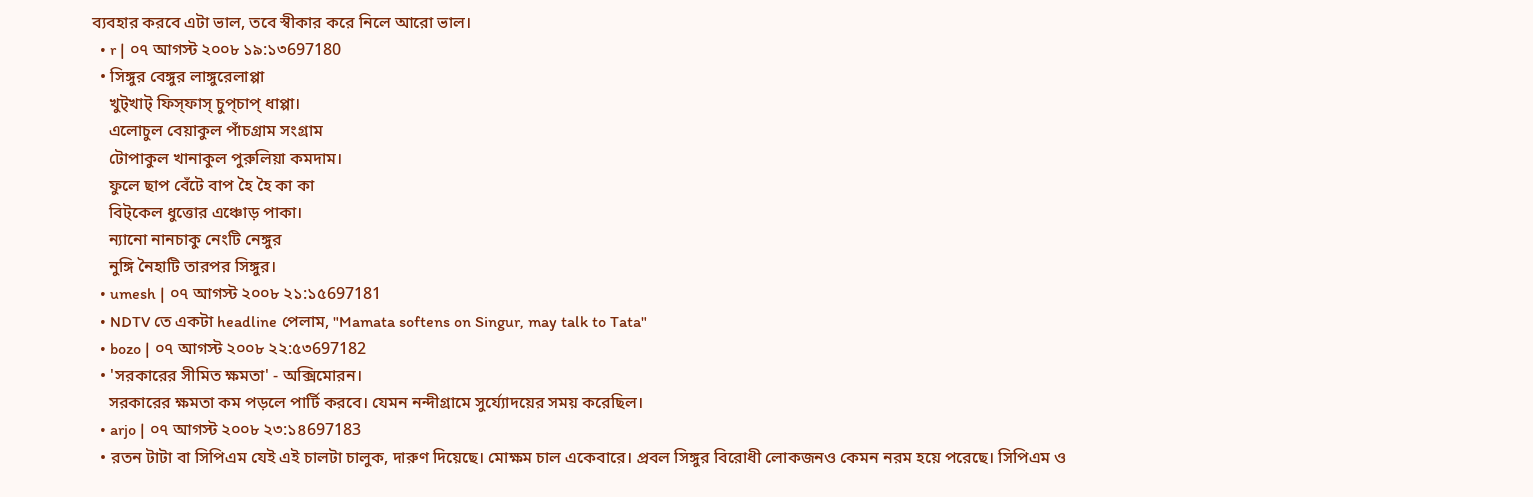ব্যবহার করবে এটা ভাল, তবে স্বীকার করে নিলে আরো ভাল।
  • r | ০৭ আগস্ট ২০০৮ ১৯:১৩697180
  • সিঙ্গুর বেঙ্গুর লাঙ্গুরেলাপ্পা
    খুট্‌খাট্‌ ফিস্‌ফাস্‌ চুপ্‌চাপ্‌ ধাপ্পা।
    এলোচুল বেয়াকুল পাঁচগ্রাম সংগ্রাম
    টোপাকুল খানাকুল পুরুলিয়া কমদাম।
    ফুলে ছাপ বেঁটে বাপ হৈ হৈ কা কা
    বিট্‌কেল ধুত্তোর এঞ্চোড় পাকা।
    ন্যানো নানচাকু নেংটি নেঙ্গুর
    নুঙ্গি নৈহাটি তারপর সিঙ্গুর।
  • umesh | ০৭ আগস্ট ২০০৮ ২১:১৫697181
  • NDTV তে একটা headline পেলাম, "Mamata softens on Singur, may talk to Tata"
  • bozo | ০৭ আগস্ট ২০০৮ ২২:৫৩697182
  • 'সরকারের সীমিত ক্ষমতা' - অক্সিমোরন।
    সরকারের ক্ষমতা কম পড়লে পার্টি করবে। যেমন নন্দীগ্রামে সুর্য্যোদয়ের সময় করেছিল।
  • arjo | ০৭ আগস্ট ২০০৮ ২৩:১৪697183
  • রতন টাটা বা সিপিএম যেই এই চালটা চালুক, দারুণ দিয়েছে। মোক্ষম চাল একেবারে। প্রবল সিঙ্গুর বিরোধী লোকজনও কেমন নরম হয়ে পরেছে। সিপিএম ও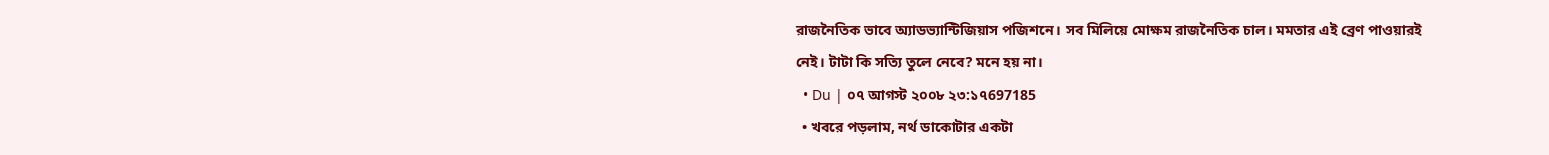রাজনৈতিক ভাবে অ্যাডভ্যান্টিজিয়াস পজিশনে। সব মিলিয়ে মোক্ষম রাজনৈতিক চাল। মমতার এই ব্রেণ পাওয়ারই নেই। টাটা কি সত্যি তুলে নেবে? মনে হয় না।
  • Du | ০৭ আগস্ট ২০০৮ ২৩:১৭697185
  • খবরে পড়লাম, নর্থ ডাকোটার একটা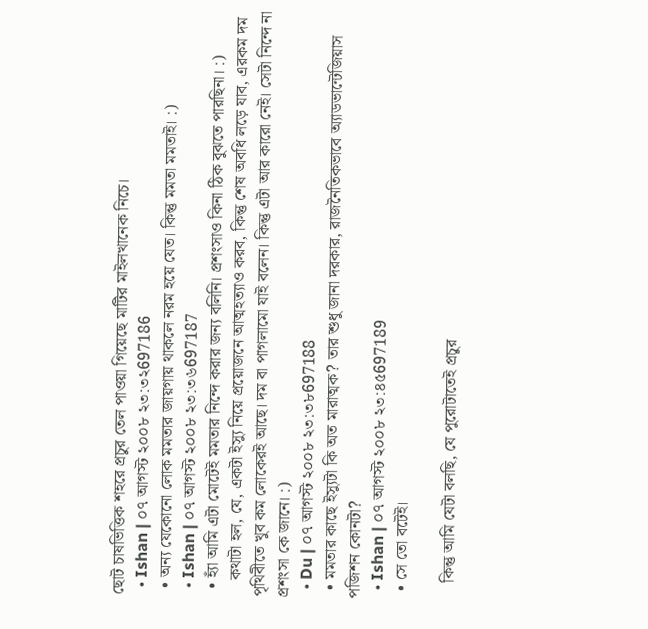ছোট চাষভিত্তিক শহরে প্রচুর তেল পাওয়া গিয়েছে মাটির মাইলখানেক নিচে।
  • Ishan | ০৭ আগস্ট ২০০৮ ২৩:৩২697186
  • অন্য যেকোনো লোক মমতার জায়গায় থাকলে নরম হয়ে যেত। কিন্তু মমতা মমতাই। :)
  • Ishan | ০৭ আগস্ট ২০০৮ ২৩:৩৬697187
  • হ্যাঁ আমি এটা মোটেই মমতার নিন্দে করার জন্য বলিনি। প্রশংসাও কিনা ঠিক বুঝতে পারছিনা। :)
    কথাটা হল, যে, একটা ইস্যু নিয়ে প্রয়োজনে আত্মহত্যাও করব, কিন্তু শেষ অবধি লড়ে যাব, এরকম দম পৃথিবীতে খুব কম লোকেরই আছে। দম বা পাগলামো যাই বলেন। কিন্তু এটা আর কারো নেই। সেটা নিন্দে না প্রশংসা কে জানে। :)
  • Du | ০৭ আগস্ট ২০০৮ ২৩:৩৮697188
  • মমতার কাছে ইস্যুটা কি অত মারাত্মক? তার শুধু জানা দরকার, রাজনৈতিকভাবে অ্যাডভান্টেজিয়াস পজিশন কোনটা?
  • Ishan | ০৭ আগস্ট ২০০৮ ২৩:৪৫697189
  • সে তো বটেই।

    কিন্তু আমি যেটা বলছি, যে পুরোটাতেই প্রচুর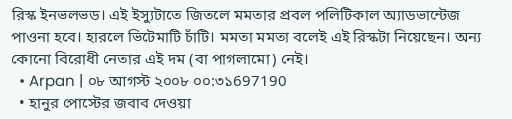রিস্ক ইনভলভড। এই ইস্যুটাতে জিতলে মমতার প্রবল পলিটিকাল অ্যাডভান্টেজ পাওনা হবে। হারলে ভিটেমাটি চাঁটি। মমতা মমতা বলেই এই রিস্কটা নিয়েছেন। অন্য কোনো বিরোধী নেতার এই দম (বা পাগলামো) নেই।
  • Arpan | ০৮ আগস্ট ২০০৮ ০০:৩১697190
  • হানুর পোস্টের জবাব দেওয়া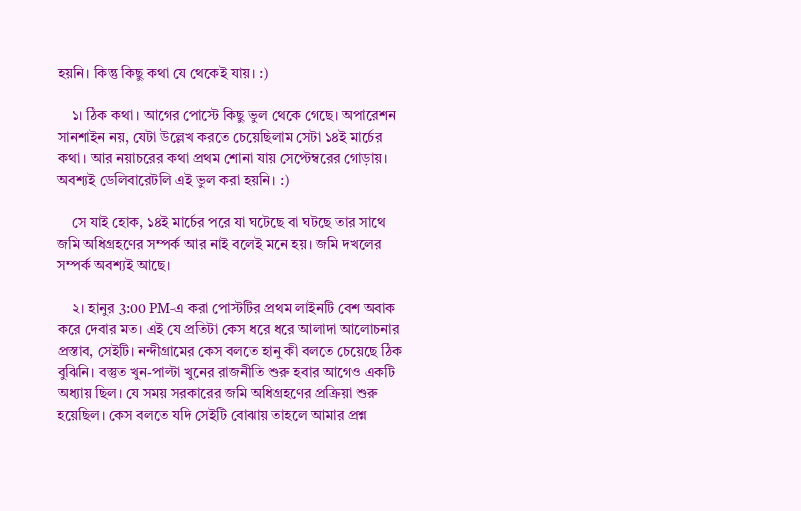হয়নি। কিন্তু কিছু কথা যে থেকেই যায়। :)

    ১। ঠিক কথা। আগের পোস্টে কিছু ভুল থেকে গেছে। অপারেশন সানশাইন নয়, যেটা উল্লেখ করতে চেয়েছিলাম সেটা ১৪ই মার্চের কথা। আর নয়াচরের কথা প্রথম শোনা যায় সেপ্টেম্বরের গোড়ায়। অবশ্যই ডেলিবারেটলি এই ভুল করা হয়নি। :)

    সে যাই হোক, ১৪ই মার্চের পরে যা ঘটেছে বা ঘটছে তার সাথে জমি অধিগ্রহণের সম্পর্ক আর নাই বলেই মনে হয়। জমি দখলের সম্পর্ক অবশ্যই আছে।

    ২। হানুর 3:00 PM-এ করা পোস্টটির প্রথম লাইনটি বেশ অবাক করে দেবার মত। এই যে প্রতিটা কেস ধরে ধরে আলাদা আলোচনার প্রস্তাব, সেইটি। নন্দীগ্রামের কেস বলতে হানু কী বলতে চেয়েছে ঠিক বুঝিনি। বস্তুত খুন-পাল্টা খুনের রাজনীতি শুরু হবার আগেও একটি অধ্যায় ছিল। যে সময় সরকারের জমি অধিগ্রহণের প্রক্রিয়া শুরু হয়েছিল। কেস বলতে যদি সেইটি বোঝায় তাহলে আমার প্রশ্ন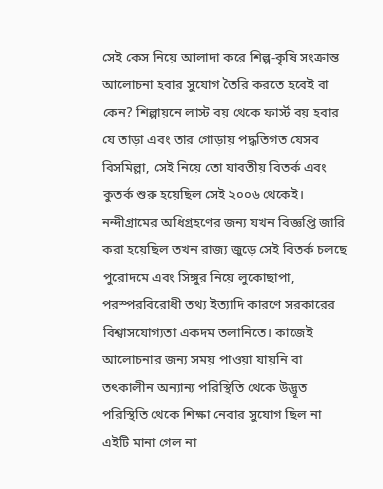সেই কেস নিয়ে আলাদা করে শিল্প-কৃষি সংক্রান্ত আলোচনা হবার সুযোগ তৈরি করতে হবেই বা কেন? শিল্পায়নে লাস্ট বয় থেকে ফার্স্ট বয় হবার যে তাড়া এবং তার গোড়ায় পদ্ধতিগত যেসব বিসমিল্লা, সেই নিয়ে তো যাবতীয় বিতর্ক এবং কুতর্ক শুরু হয়েছিল সেই ২০০৬ থেকেই। নন্দীগ্রামের অধিগ্রহণের জন্য যখন বিজ্ঞপ্তি জারি করা হয়েছিল তখন রাজ্য জুড়ে সেই বিতর্ক চলছে পুরোদমে এবং সিঙ্গুর নিয়ে লুকোছাপা, পরস্পরবিরোধী তথ্য ইত্যাদি কারণে সরকারের বিশ্বাসযোগ্যতা একদম তলানিতে। কাজেই আলোচনার জন্য সময় পাওয়া যায়নি বা তৎকালীন অন্যান্য পরিস্থিতি থেকে উদ্ভূত পরিস্থিতি থেকে শিক্ষা নেবার সুযোগ ছিল না এইটি মানা গেল না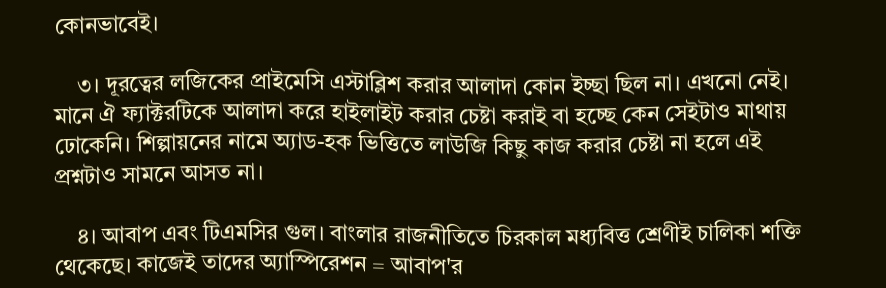কোনভাবেই।

    ৩। দূরত্বের লজিকের প্রাইমেসি এস্টাব্লিশ করার আলাদা কোন ইচ্ছা ছিল না। এখনো নেই। মানে ঐ ফ্যাক্টরটিকে আলাদা করে হাইলাইট করার চেষ্টা করাই বা হচ্ছে কেন সেইটাও মাথায় ঢোকেনি। শিল্পায়নের নামে অ্যাড-হক ভিত্তিতে লাউজি কিছু কাজ করার চেষ্টা না হলে এই প্রশ্নটাও সামনে আসত না।

    ৪। আবাপ এবং টিএমসির গুল। বাংলার রাজনীতিতে চিরকাল মধ্যবিত্ত শ্রেণীই চালিকা শক্তি থেকেছে। কাজেই তাদের অ্যাস্পিরেশন = আবাপ'র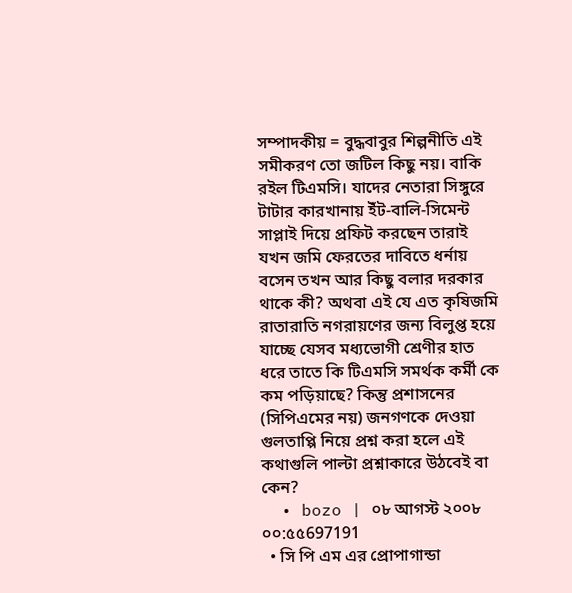সম্পাদকীয় = বুদ্ধবাবুর শিল্পনীতি এই সমীকরণ তো জটিল কিছু নয়। বাকি রইল টিএমসি। যাদের নেতারা সিঙ্গুরে টাটার কারখানায় ইঁট-বালি-সিমেন্ট সাপ্লাই দিয়ে প্রফিট করছেন তারাই যখন জমি ফেরতের দাবিতে ধর্নায় বসেন তখন আর কিছু বলার দরকার থাকে কী? অথবা এই যে এত কৃষিজমি রাতারাতি নগরায়ণের জন্য বিলুপ্ত হয়ে যাচ্ছে যেসব মধ্যভোগী শ্রেণীর হাত ধরে তাতে কি টিএমসি সমর্থক কর্মী কে কম পড়িয়াছে? কিন্তু প্রশাসনের (সিপিএমের নয়) জনগণকে দেওয়া গুলতাপ্পি নিয়ে প্রশ্ন করা হলে এই কথাগুলি পাল্টা প্রশ্নাকারে উঠবেই বা কেন?
  • bozo | ০৮ আগস্ট ২০০৮ ০০:৫৫697191
  • সি পি এম এর প্রোপাগান্ডা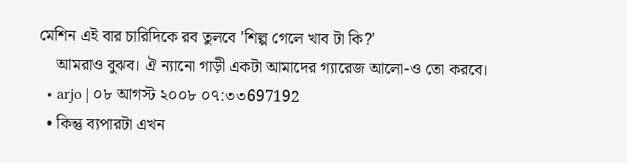মেশিন এই বার চারিদিকে রব তুলবে 'শিল্প গেলে খাব টা কি?'
    আমরাও বুঝব। ঐ ন্যানো গাড়ী একটা আমাদের গ্যারেজ আলো-ও তো করবে।
  • arjo | ০৮ আগস্ট ২০০৮ ০৭:৩৩697192
  • কিন্তু ব্যপারটা এখন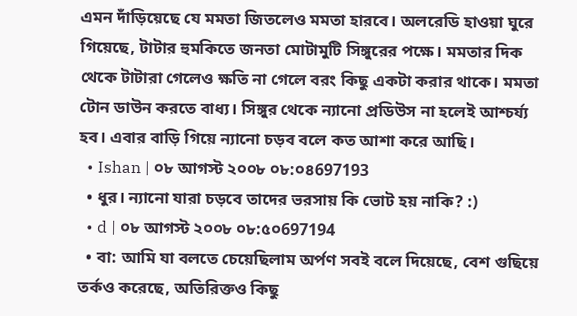এমন দাঁড়িয়েছে যে মমতা জিতলেও মমতা হারবে। অলরেডি হাওয়া ঘুরে গিয়েছে, টাটার হুমকিতে জনতা মোটামুটি সিঙ্গুরের পক্ষে। মমতার দিক থেকে টাটারা গেলেও ক্ষতি না গেলে বরং কিছু একটা করার থাকে। মমতা টোন ডাউন করতে বাধ্য। সিঙ্গুর থেকে ন্যানো প্রডিউস না হলেই আশ্চর্য্য হব। এবার বাড়ি গিয়ে ন্যানো চড়ব বলে কত আশা করে আছি।
  • Ishan | ০৮ আগস্ট ২০০৮ ০৮:০৪697193
  • ধুর। ন্যানো যারা চড়বে তাদের ভরসায় কি ভোট হয় নাকি? :)
  • d | ০৮ আগস্ট ২০০৮ ০৮:৫০697194
  • বা: আমি যা বলতে চেয়েছিলাম অর্পণ সবই বলে দিয়েছে, বেশ গুছিয়ে তর্কও করেছে, অতিরিক্তও কিছু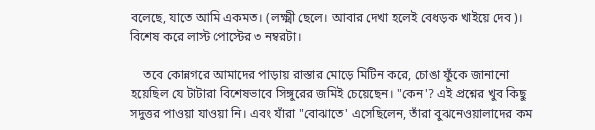বলেছে, যাতে আমি একমত। (লক্ষ্মী ছেলে। আবার দেখা হলেই বেধড়ক খাইয়ে দেব)। বিশেষ করে লাস্ট পোস্টের ৩ নম্বরটা।

    তবে কোন্নগরে আমাদের পাড়ায় রাস্তার মোড়ে মিটিন করে, চোঙা ফুঁকে জানানো হয়েছিল যে টাটারা বিশেষভাবে সিঙ্গুরের জমিই চেয়েছেন। "কেন'? এই প্রশ্নের খুব কিছু সদুত্তর পাওয়া যাওয়া নি। এবং যাঁরা "বোঝাতে' এসেছিলেন, তাঁরা বুঝনেওয়ালাদের কম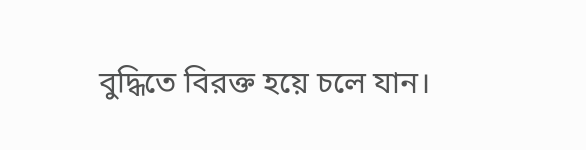বুদ্ধিতে বিরক্ত হয়ে চলে যান।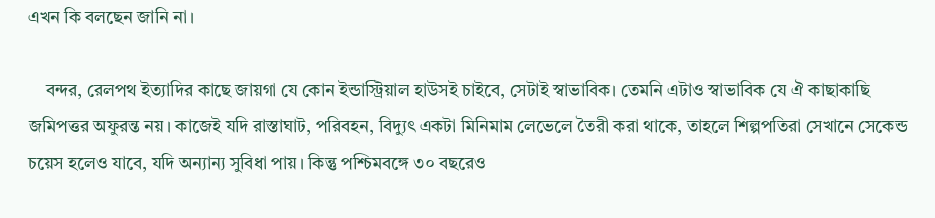এখন কি বলছেন জানি না।

    বন্দর, রেলপথ ইত্যাদির কাছে জায়গা যে কোন ইন্ডাস্ট্রিয়াল হাউসই চাইবে, সেটাই স্বাভাবিক। তেমনি এটাও স্বাভাবিক যে ঐ কাছাকাছি জমিপত্তর অফুরন্ত নয়। কাজেই যদি রাস্তাঘাট, পরিবহন, বিদ্যুৎ একটা মিনিমাম লেভেলে তৈরী করা থাকে, তাহলে শিল্পপতিরা সেখানে সেকেন্ড চয়েস হলেও যাবে, যদি অন্যান্য সুবিধা পায়। কিন্তু পশ্চিমবঙ্গে ৩০ বছরেও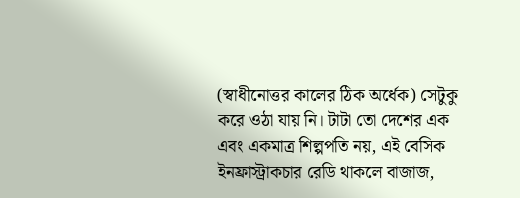(স্বাধীনোত্তর কালের ঠিক অর্ধেক) সেটুকু করে ওঠা যায় নি। টাটা তো দেশের এক এবং একমাত্র শিল্পপতি নয়, এই বেসিক ইনফ্রাস্ট্রাকচার রেডি থাকলে বাজাজ,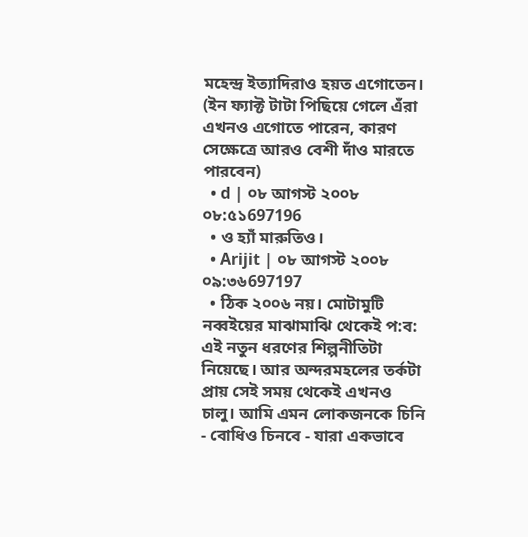মহেন্দ্র ইত্যাদিরাও হয়ত এগোতেন। (ইন ফ্যাক্ট টাটা পিছিয়ে গেলে এঁরা এখনও এগোতে পারেন, কারণ সেক্ষেত্রে আরও বেশী দাঁও মারতে পারবেন)
  • d | ০৮ আগস্ট ২০০৮ ০৮:৫১697196
  • ও হ্যাঁ মারুতিও।
  • Arijit | ০৮ আগস্ট ২০০৮ ০৯:৩৬697197
  • ঠিক ২০০৬ নয়। মোটামুটি নব্বইয়ের মাঝামাঝি থেকেই প:ব: এই নতুন ধরণের শিল্পনীতিটা নিয়েছে। আর অন্দরমহলের তর্কটা প্রায় সেই সময় থেকেই এখনও চালু। আমি এমন লোকজনকে চিনি - বোধিও চিনবে - যারা একভাবে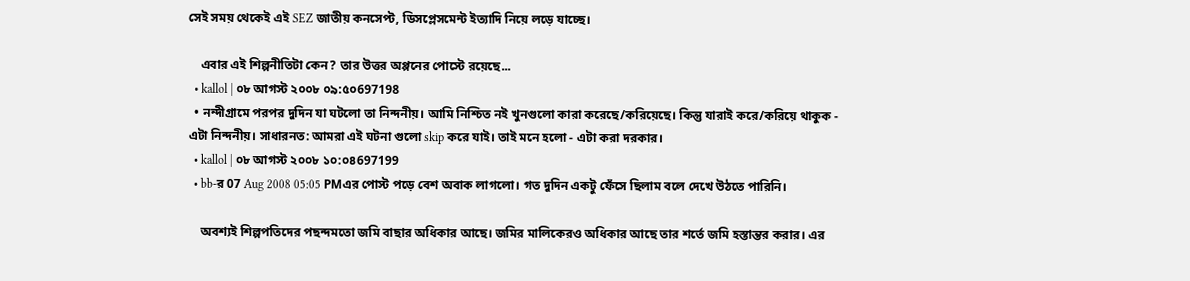সেই সময় থেকেই এই SEZ জাতীয় কনসেপ্ট, ডিসপ্লেসমেন্ট ইত্যাদি নিয়ে লড়ে যাচ্ছে।

    এবার এই শিল্পনীতিটা কেন? তার উত্তর অপ্পনের পোস্টে রয়েছে...
  • kallol | ০৮ আগস্ট ২০০৮ ০৯:৫০697198
  • নন্দীগ্রামে পরপর দুদিন যা ঘটলো তা নিন্দনীয়। আমি নিশ্চিত নই খুনগুলো কারা করেছে/করিয়েছে। কিন্তু যারাই করে/করিয়ে থাকুক - এটা নিন্দনীয়। সাধারনত: আমরা এই ঘটনা গুলো skip করে যাই। তাই মনে হলো - এটা করা দরকার।
  • kallol | ০৮ আগস্ট ২০০৮ ১০:০৪697199
  • bb-র 07 Aug 2008 05:05 PMএর পোস্ট পড়ে বেশ অবাক লাগলো। গত দুদিন একটু ফেঁসে ছিলাম বলে দেখে উঠতে পারিনি।

    অবশ্যই শিল্পপতিদের পছন্দমতো জমি বাছার অধিকার আছে। জমির মালিকেরও অধিকার আছে তার শর্তে জমি হস্তান্তর করার। এর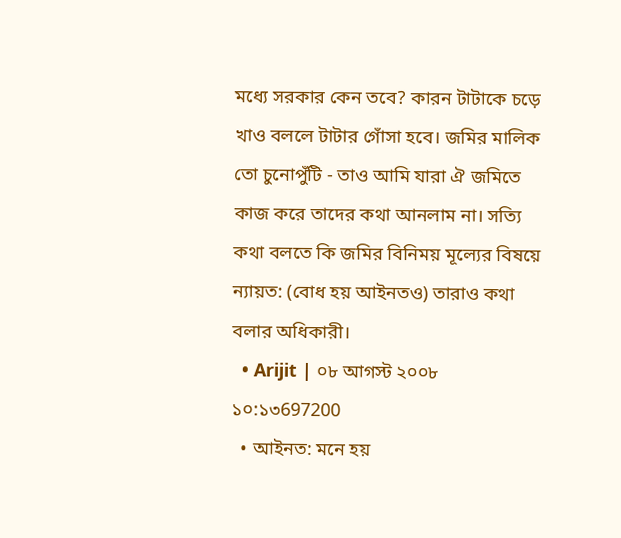মধ্যে সরকার কেন তবে? কারন টাটাকে চড়ে খাও বললে টাটার গোঁসা হবে। জমির মালিক তো চুনোপুঁটি - তাও আমি যারা ঐ জমিতে কাজ করে তাদের কথা আনলাম না। সত্যি কথা বলতে কি জমির বিনিময় মূল্যের বিষয়ে ন্যায়ত: (বোধ হয় আইনতও) তারাও কথা বলার অধিকারী।
  • Arijit | ০৮ আগস্ট ২০০৮ ১০:১৩697200
  • আইনত: মনে হয়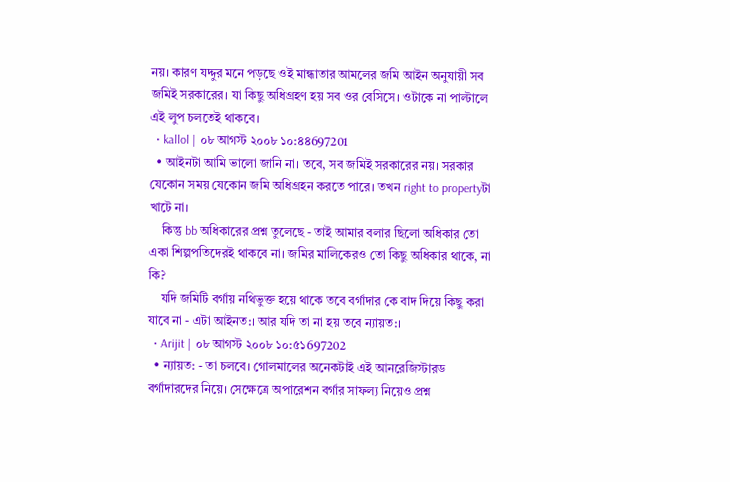নয়। কারণ যদ্দুর মনে পড়ছে ওই মান্ধাতার আমলের জমি আইন অনুযায়ী সব জমিই সরকারের। যা কিছু অধিগ্রহণ হয় সব ওর বেসিসে। ওটাকে না পাল্টালে এই লুপ চলতেই থাকবে।
  • kallol | ০৮ আগস্ট ২০০৮ ১০:৪৪697201
  • আইনটা আমি ভালো জানি না। তবে, সব জমিই সরকারের নয়। সরকার যেকোন সময় যেকোন জমি অধিগ্রহন করতে পারে। তখন right to propertyটা খাটে না।
    কিন্তু bb অধিকারের প্রশ্ন তুলেছে - তাই আমার বলার ছিলো অধিকার তো একা শিল্পপতিদেরই থাকবে না। জমির মালিকেরও তো কিছু অধিকার থাকে, না কি?
    যদি জমিটি বর্গায় নথিভুক্ত হয়ে থাকে তবে বর্গাদার কে বাদ দিয়ে কিছু করা যাবে না - এটা আইনত:। আর যদি তা না হয় তবে ন্যায়ত:।
  • Arijit | ০৮ আগস্ট ২০০৮ ১০:৫১697202
  • ন্যায়ত: - তা চলবে। গোলমালের অনেকটাই এই আনরেজিস্টারড বর্গাদারদের নিয়ে। সেক্ষেত্রে অপারেশন বর্গার সাফল্য নিয়েও প্রশ্ন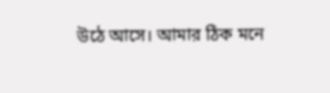উঠে আসে। আমার ঠিক মনে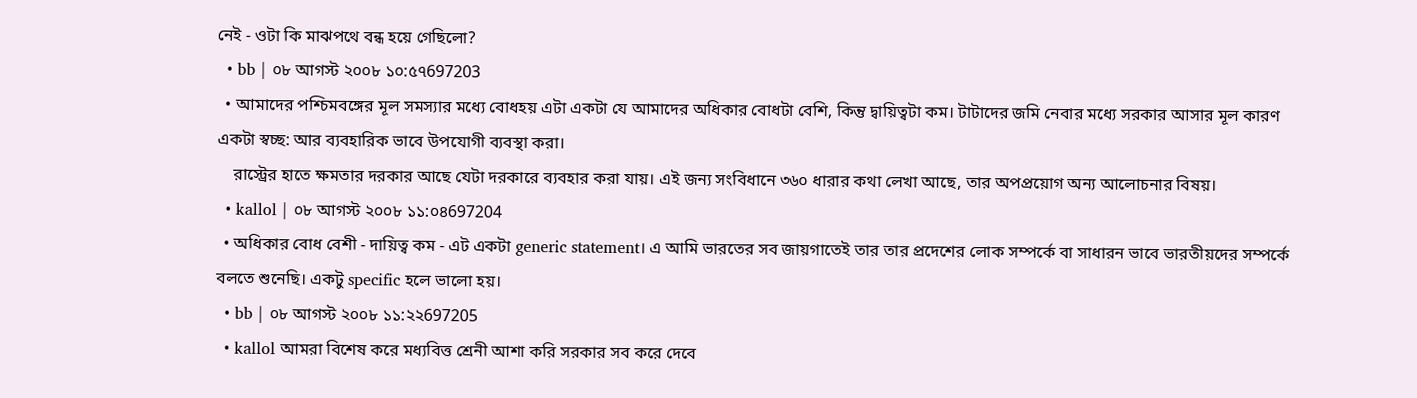নেই - ওটা কি মাঝপথে বন্ধ হয়ে গেছিলো?
  • bb | ০৮ আগস্ট ২০০৮ ১০:৫৭697203
  • আমাদের পশ্চিমবঙ্গের মূল সমস্যার মধ্যে বোধহয় এটা একটা যে আমাদের অধিকার বোধটা বেশি, কিন্তু দ্বায়িত্বটা কম। টাটাদের জমি নেবার মধ্যে সরকার আসার মূল কারণ একটা স্বচ্ছ: আর ব্যবহারিক ভাবে উপযোগী ব্যবস্থা করা।
    রাস্ট্রের হাতে ক্ষমতার দরকার আছে যেটা দরকারে ব্যবহার করা যায়। এই জন্য সংবিধানে ৩৬০ ধারার কথা লেখা আছে, তার অপপ্রয়োগ অন্য আলোচনার বিষয়।
  • kallol | ০৮ আগস্ট ২০০৮ ১১:০৪697204
  • অধিকার বোধ বেশী - দায়িত্ব কম - এট একটা generic statement। এ আমি ভারতের সব জায়গাতেই তার তার প্রদেশের লোক সম্পর্কে বা সাধারন ভাবে ভারতীয়দের সম্পর্কে বলতে শুনেছি। একটু specific হলে ভালো হয়।
  • bb | ০৮ আগস্ট ২০০৮ ১১:২২697205
  • kallol আমরা বিশেষ করে মধ্যবিত্ত শ্রেনী আশা করি সরকার সব করে দেবে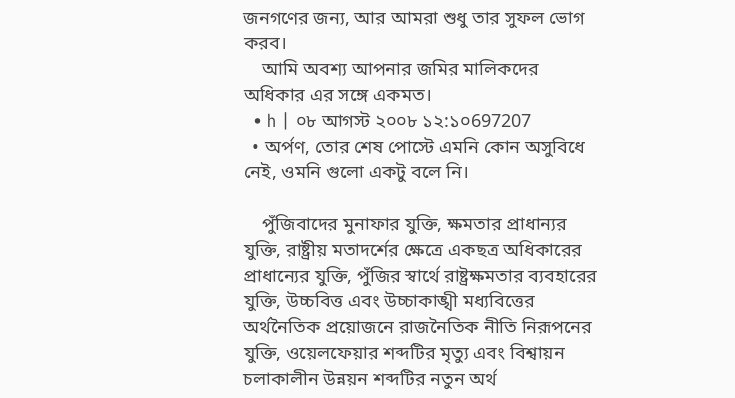জনগণের জন্য, আর আমরা শুধু তার সুফল ভোগ করব।
    আমি অবশ্য আপনার জমির মালিকদের অধিকার এর সঙ্গে একমত।
  • h | ০৮ আগস্ট ২০০৮ ১২:১০697207
  • অর্পণ, তোর শেষ পোস্টে এমনি কোন অসুবিধে নেই, ওমনি গুলো একটু বলে নি।

    পুঁজিবাদের মুনাফার যুক্তি, ক্ষমতার প্রাধান্যর যুক্তি, রাষ্ট্রীয় মতাদর্শের ক্ষেত্রে একছত্র অধিকারের প্রাধান্যের যুক্তি, পুঁজির স্বার্থে রাষ্ট্রক্ষমতার ব্যবহারের যুক্তি, উচ্চবিত্ত এবং উচ্চাকাঙ্খী মধ্যবিত্তের অর্থনৈতিক প্রয়োজনে রাজনৈতিক নীতি নিরূপনের যুক্তি, ওয়েলফেয়ার শব্দটির মৃত্যু এবং বিশ্বায়ন চলাকালীন উন্নয়ন শব্দটির নতুন অর্থ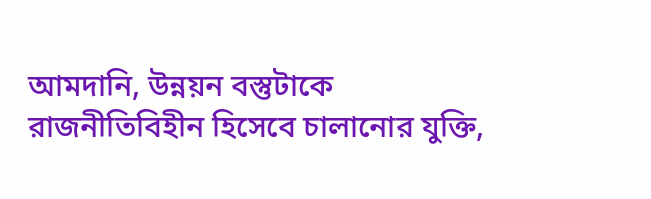আমদানি, উন্নয়ন বস্তুটাকে রাজনীতিবিহীন হিসেবে চালানোর যুক্তি,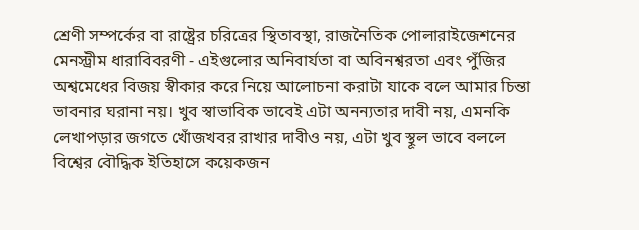শ্রেণী সম্পর্কের বা রাষ্ট্রের চরিত্রের স্থিতাবস্থা, রাজনৈতিক পোলারাইজেশনের মেনস্ট্রীম ধারাবিবরণী - এইগুলোর অনিবার্যতা বা অবিনশ্বরতা এবং পুঁজির অশ্বমেধের বিজয় স্বীকার করে নিয়ে আলোচনা করাটা যাকে বলে আমার চিন্তা ভাবনার ঘরানা নয়। খুব স্বাভাবিক ভাবেই এটা অনন্যতার দাবী নয়, এমনকি লেখাপড়ার জগতে খোঁজখবর রাখার দাবীও নয়, এটা খুব স্থূল ভাবে বললে বিশ্বের বৌদ্ধিক ইতিহাসে কয়েকজন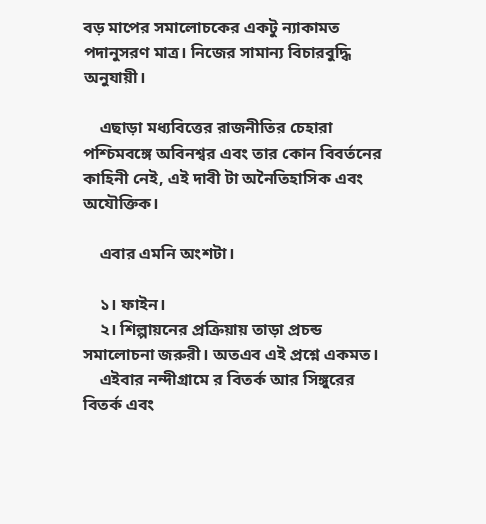বড় মাপের সমালোচকের একটু ন্যাকামত পদানুসরণ মাত্র। নিজের সামান্য বিচারবুদ্ধি অনুযায়ী।

    এছাড়া মধ্যবিত্তের রাজনীতির চেহারা পশ্চিমবঙ্গে অবিনশ্বর এবং তার কোন বিবর্তনের কাহিনী নেই, এই দাবী টা অনৈতিহাসিক এবং অযৌক্তিক।

    এবার এমনি অংশটা।

    ১। ফাইন।
    ২। শিল্পায়নের প্রক্রিয়ায় তাড়া প্রচন্ড সমালোচনা জরুরী। অতএব এই প্রশ্নে একমত।
    এইবার নন্দীগ্রামে র বিতর্ক আর সিঙ্গুরের বিতর্ক এবং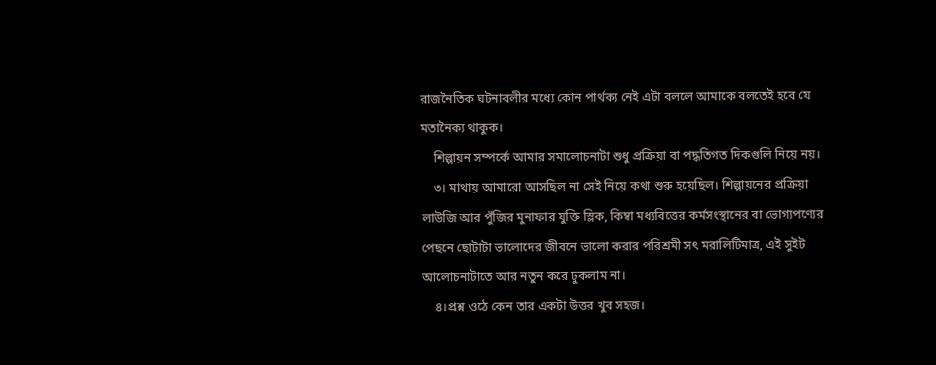রাজনৈতিক ঘটনাবলীর মধ্যে কোন পার্থক্য নেই এটা বললে আমাকে বলতেই হবে যে মতানৈক্য থাকুক।
    শিল্পায়ন সম্পর্কে আমার সমালোচনাটা শুধু প্রক্রিয়া বা পদ্ধতিগত দিকগুলি নিয়ে নয়।
    ৩। মাথায় আমারো আসছিল না সেই নিয়ে কথা শুরু হয়েছিল। শিল্পায়নের প্রক্রিয়া লাউজি আর পুঁজির মুনাফার যুক্তি স্লিক, কিম্বা মধ্যবিত্তের কর্মসংস্থানের বা ভোগ্যপণ্যের পেছনে ছোটাটা ভালোদের জীবনে ভালো করার পরিশ্রমী সৎ মরালিটিমাত্র, এই সুইট আলোচনাটাতে আর নতুন করে ঢুকলাম না।
    ৪।প্রশ্ন ওঠে কেন তার একটা উত্তর খুব সহজ।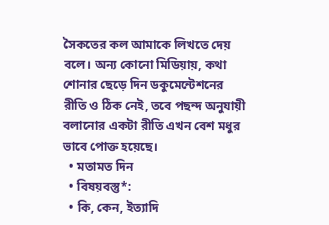সৈকতের কল আমাকে লিখতে দেয় বলে। অন্য কোনো মিডিয়ায়, কথা শোনার ছেড়ে দিন ডকুমেন্টেশনের রীতি ও ঠিক নেই, তবে পছন্দ অনুযায়ী বলানোর একটা রীতি এখন বেশ মধুর ভাবে পোক্ত হয়েছে।
  • মতামত দিন
  • বিষয়বস্তু*:
  • কি, কেন, ইত্যাদি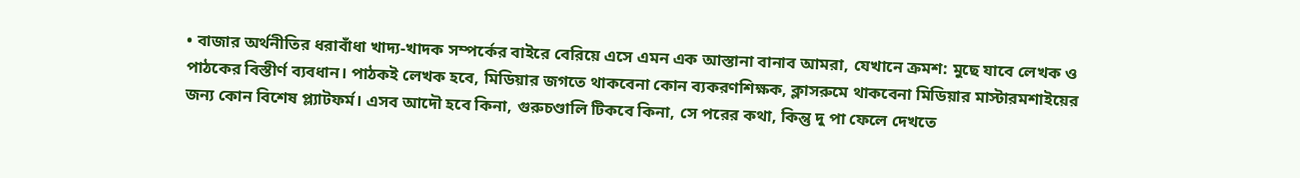• বাজার অর্থনীতির ধরাবাঁধা খাদ্য-খাদক সম্পর্কের বাইরে বেরিয়ে এসে এমন এক আস্তানা বানাব আমরা, যেখানে ক্রমশ: মুছে যাবে লেখক ও পাঠকের বিস্তীর্ণ ব্যবধান। পাঠকই লেখক হবে, মিডিয়ার জগতে থাকবেনা কোন ব্যকরণশিক্ষক, ক্লাসরুমে থাকবেনা মিডিয়ার মাস্টারমশাইয়ের জন্য কোন বিশেষ প্ল্যাটফর্ম। এসব আদৌ হবে কিনা, গুরুচণ্ডালি টিকবে কিনা, সে পরের কথা, কিন্তু দু পা ফেলে দেখতে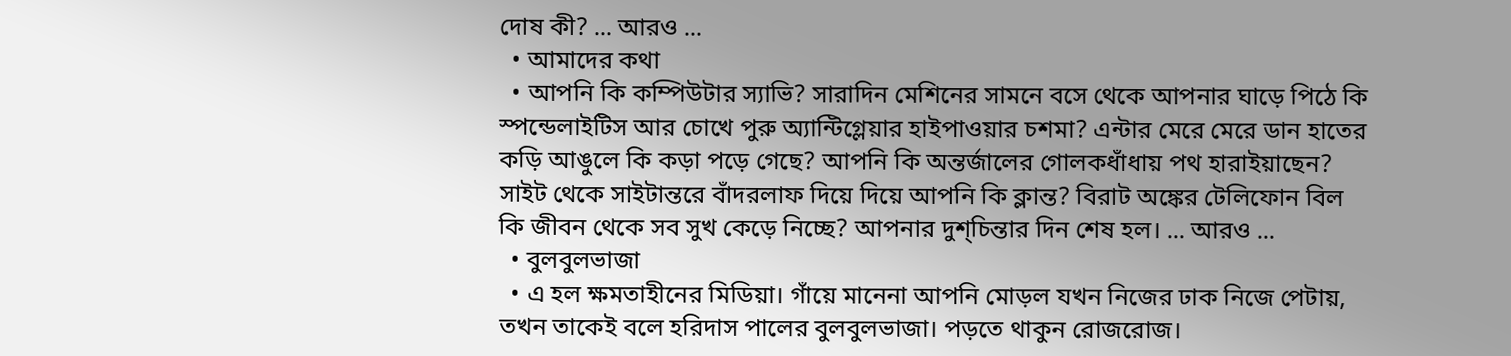দোষ কী? ... আরও ...
  • আমাদের কথা
  • আপনি কি কম্পিউটার স্যাভি? সারাদিন মেশিনের সামনে বসে থেকে আপনার ঘাড়ে পিঠে কি স্পন্ডেলাইটিস আর চোখে পুরু অ্যান্টিগ্লেয়ার হাইপাওয়ার চশমা? এন্টার মেরে মেরে ডান হাতের কড়ি আঙুলে কি কড়া পড়ে গেছে? আপনি কি অন্তর্জালের গোলকধাঁধায় পথ হারাইয়াছেন? সাইট থেকে সাইটান্তরে বাঁদরলাফ দিয়ে দিয়ে আপনি কি ক্লান্ত? বিরাট অঙ্কের টেলিফোন বিল কি জীবন থেকে সব সুখ কেড়ে নিচ্ছে? আপনার দুশ্‌চিন্তার দিন শেষ হল। ... আরও ...
  • বুলবুলভাজা
  • এ হল ক্ষমতাহীনের মিডিয়া। গাঁয়ে মানেনা আপনি মোড়ল যখন নিজের ঢাক নিজে পেটায়, তখন তাকেই বলে হরিদাস পালের বুলবুলভাজা। পড়তে থাকুন রোজরোজ।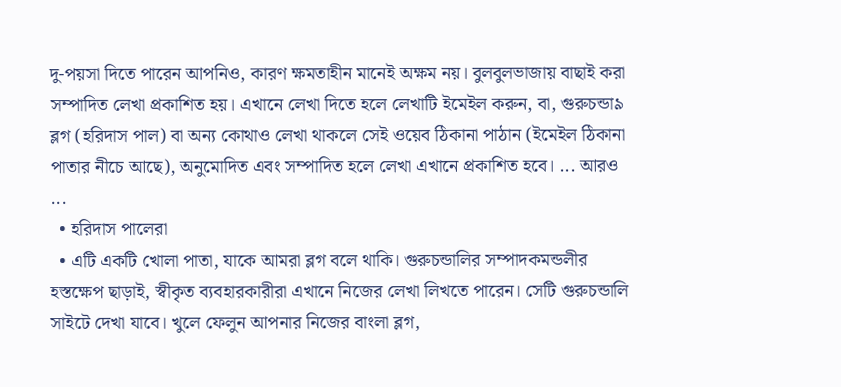দু-পয়সা দিতে পারেন আপনিও, কারণ ক্ষমতাহীন মানেই অক্ষম নয়। বুলবুলভাজায় বাছাই করা সম্পাদিত লেখা প্রকাশিত হয়। এখানে লেখা দিতে হলে লেখাটি ইমেইল করুন, বা, গুরুচন্ডা৯ ব্লগ (হরিদাস পাল) বা অন্য কোথাও লেখা থাকলে সেই ওয়েব ঠিকানা পাঠান (ইমেইল ঠিকানা পাতার নীচে আছে), অনুমোদিত এবং সম্পাদিত হলে লেখা এখানে প্রকাশিত হবে। ... আরও ...
  • হরিদাস পালেরা
  • এটি একটি খোলা পাতা, যাকে আমরা ব্লগ বলে থাকি। গুরুচন্ডালির সম্পাদকমন্ডলীর হস্তক্ষেপ ছাড়াই, স্বীকৃত ব্যবহারকারীরা এখানে নিজের লেখা লিখতে পারেন। সেটি গুরুচন্ডালি সাইটে দেখা যাবে। খুলে ফেলুন আপনার নিজের বাংলা ব্লগ,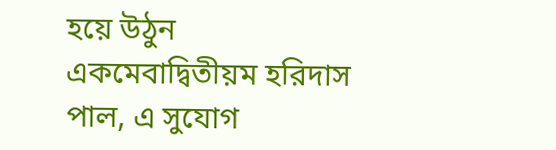হয়ে উঠুন একমেবাদ্বিতীয়ম হরিদাস পাল, এ সুযোগ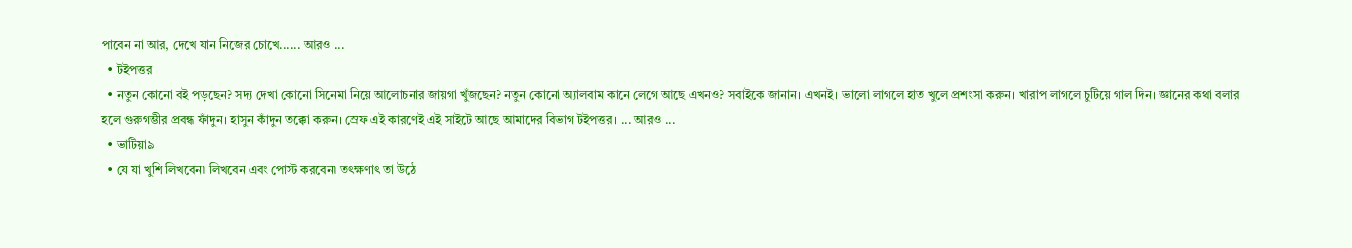পাবেন না আর, দেখে যান নিজের চোখে...... আরও ...
  • টইপত্তর
  • নতুন কোনো বই পড়ছেন? সদ্য দেখা কোনো সিনেমা নিয়ে আলোচনার জায়গা খুঁজছেন? নতুন কোনো অ্যালবাম কানে লেগে আছে এখনও? সবাইকে জানান। এখনই। ভালো লাগলে হাত খুলে প্রশংসা করুন। খারাপ লাগলে চুটিয়ে গাল দিন। জ্ঞানের কথা বলার হলে গুরুগম্ভীর প্রবন্ধ ফাঁদুন। হাসুন কাঁদুন তক্কো করুন। স্রেফ এই কারণেই এই সাইটে আছে আমাদের বিভাগ টইপত্তর। ... আরও ...
  • ভাটিয়া৯
  • যে যা খুশি লিখবেন৷ লিখবেন এবং পোস্ট করবেন৷ তৎক্ষণাৎ তা উঠে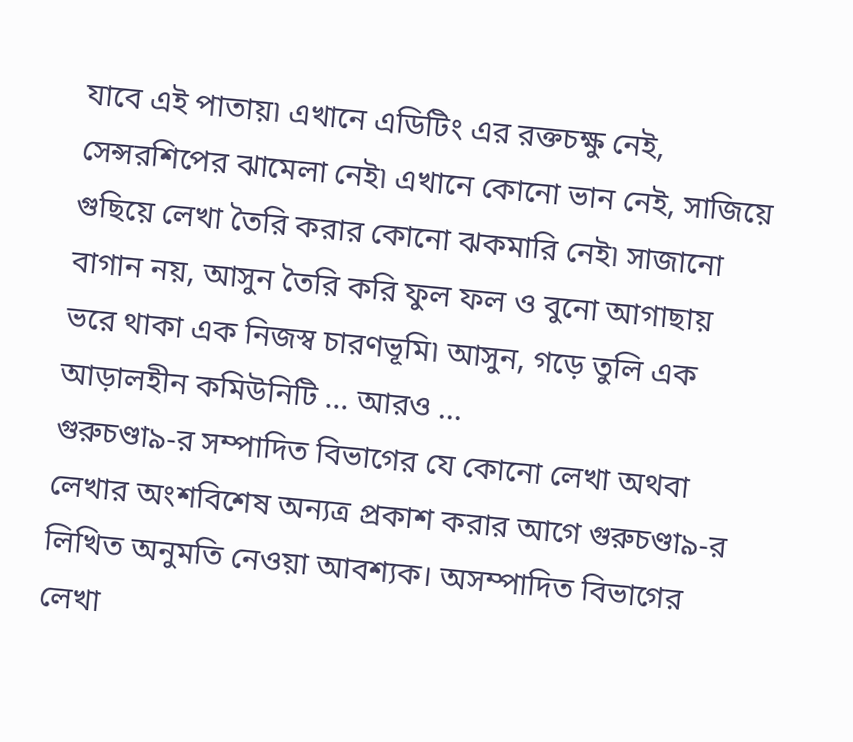যাবে এই পাতায়৷ এখানে এডিটিং এর রক্তচক্ষু নেই, সেন্সরশিপের ঝামেলা নেই৷ এখানে কোনো ভান নেই, সাজিয়ে গুছিয়ে লেখা তৈরি করার কোনো ঝকমারি নেই৷ সাজানো বাগান নয়, আসুন তৈরি করি ফুল ফল ও বুনো আগাছায় ভরে থাকা এক নিজস্ব চারণভূমি৷ আসুন, গড়ে তুলি এক আড়ালহীন কমিউনিটি ... আরও ...
গুরুচণ্ডা৯-র সম্পাদিত বিভাগের যে কোনো লেখা অথবা লেখার অংশবিশেষ অন্যত্র প্রকাশ করার আগে গুরুচণ্ডা৯-র লিখিত অনুমতি নেওয়া আবশ্যক। অসম্পাদিত বিভাগের লেখা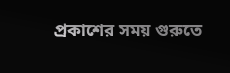প্রকাশের সময় গুরুতে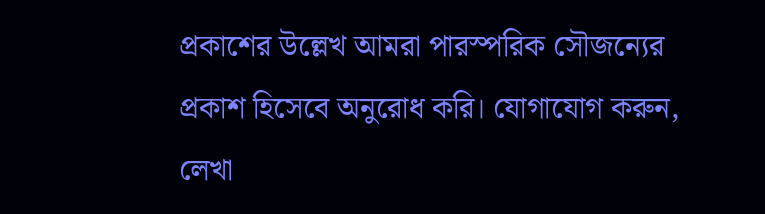প্রকাশের উল্লেখ আমরা পারস্পরিক সৌজন্যের প্রকাশ হিসেবে অনুরোধ করি। যোগাযোগ করুন, লেখা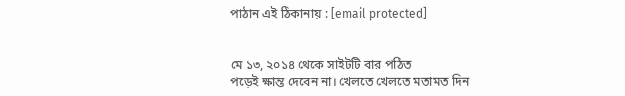পাঠান এই ঠিকানায় : [email protected]


মে ১৩, ২০১৪ থেকে সাইটটি বার পঠিত
পড়েই ক্ষান্ত দেবেন না। খেলতে খেলতে মতামত দিন